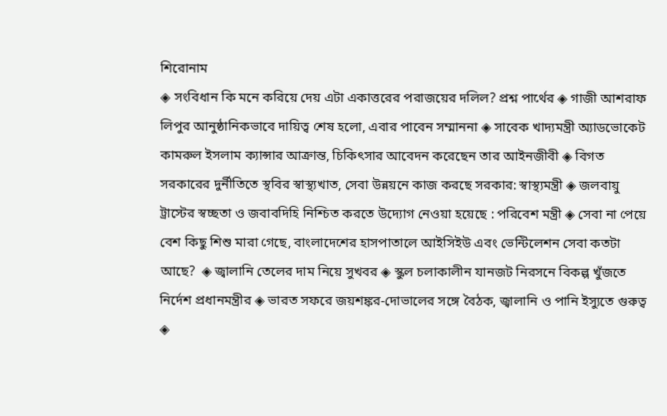শিরোনাম
◈ সংবিধান কি মনে করিয়ে দেয় এটা একাত্তরের পরাজয়ের দলিল? প্রশ্ন পার্থের ◈ গাজী আশরাফ লিপুর আনুষ্ঠানিকভাবে দা‌য়িত্ব শেষ হলো, এবার পা‌বেন সম্মাননা ◈ সাবেক খাদ্যমন্ত্রী অ্যাডভোকেট কামরুল ইসলাম ক্যান্সার আক্রান্ত, চিকিৎসার আবেদন করেছেন তার আইনজীবী ◈ বিগত সরকারের দুর্নীতিতে স্থবির স্বাস্থ্যখাত, সেবা উন্নয়নে কাজ করছে সরকার: স্বাস্থ্যমন্ত্রী ◈ জলবায়ু ট্রাস্টের স্বচ্ছতা ও জবাবদিহি নিশ্চিত করতে উদ্যোগ নেওয়া হয়েছে : পরিবেশ মন্ত্রী ◈ সেবা না পেয়ে বেশ কিছু শিশু মারা গেছে, বাংলাদেশের হাসপাতালে আইসিইউ এবং ভেন্টিলেশন সেবা কতটা আছে?  ◈ জ্বালানি তেলের দাম নিয়ে সুখবর ◈ স্কুল চলাকালীন যানজট নিরসনে বিকল্প খুঁজতে নির্দেশ প্রধানমন্ত্রীর ◈ ভারত সফরে জয়শঙ্কর-দোভালের সঙ্গে বৈঠক, জ্বালানি ও পানি ইস্যুতে গুরুত্ব ◈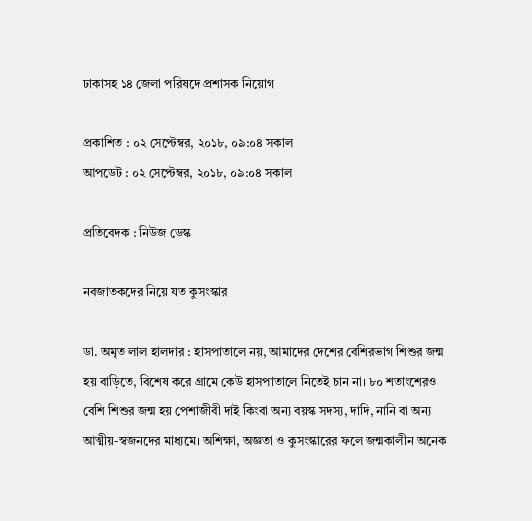ঢাকাসহ ১৪ জেলা পরিষদে প্রশাসক নিয়োগ

প্রকাশিত : ০২ সেপ্টেম্বর, ২০১৮, ০৯:০৪ সকাল
আপডেট : ০২ সেপ্টেম্বর, ২০১৮, ০৯:০৪ সকাল

প্রতিবেদক : নিউজ ডেস্ক

নবজাতকদের নিয়ে যত কুসংস্কার

ডা. অমৃত লাল হালদার : হাসপাতালে নয়, আমাদের দেশের বেশিরভাগ শিশুর জন্ম হয় বাড়িতে, বিশেষ করে গ্রামে কেউ হাসপাতালে নিতেই চান না। ৮০ শতাংশেরও বেশি শিশুর জন্ম হয় পেশাজীবী দাই কিংবা অন্য বয়স্ক সদস্য, দাদি, নানি বা অন্য আত্মীয়-স্বজনদের মাধ্যমে। অশিক্ষা, অজ্ঞতা ও কুসংস্কারের ফলে জন্মকালীন অনেক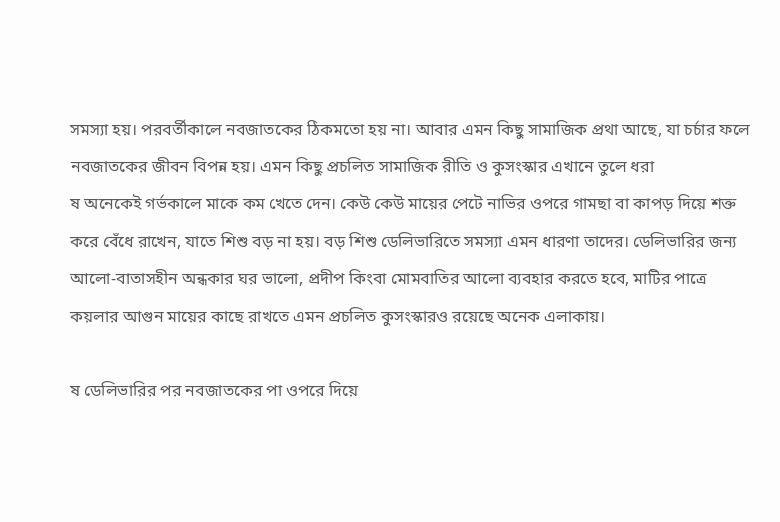সমস্যা হয়। পরবর্তীকালে নবজাতকের ঠিকমতো হয় না। আবার এমন কিছু সামাজিক প্রথা আছে, যা চর্চার ফলে নবজাতকের জীবন বিপন্ন হয়। এমন কিছু প্রচলিত সামাজিক রীতি ও কুসংস্কার এখানে তুলে ধরা
ষ অনেকেই গর্ভকালে মাকে কম খেতে দেন। কেউ কেউ মায়ের পেটে নাভির ওপরে গামছা বা কাপড় দিয়ে শক্ত করে বেঁধে রাখেন, যাতে শিশু বড় না হয়। বড় শিশু ডেলিভারিতে সমস্যা এমন ধারণা তাদের। ডেলিভারির জন্য আলো-বাতাসহীন অন্ধকার ঘর ভালো, প্রদীপ কিংবা মোমবাতির আলো ব্যবহার করতে হবে, মাটির পাত্রে কয়লার আগুন মায়ের কাছে রাখতে এমন প্রচলিত কুসংস্কারও রয়েছে অনেক এলাকায়।

ষ ডেলিভারির পর নবজাতকের পা ওপরে দিয়ে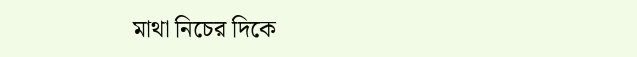মাথা নিচের দিকে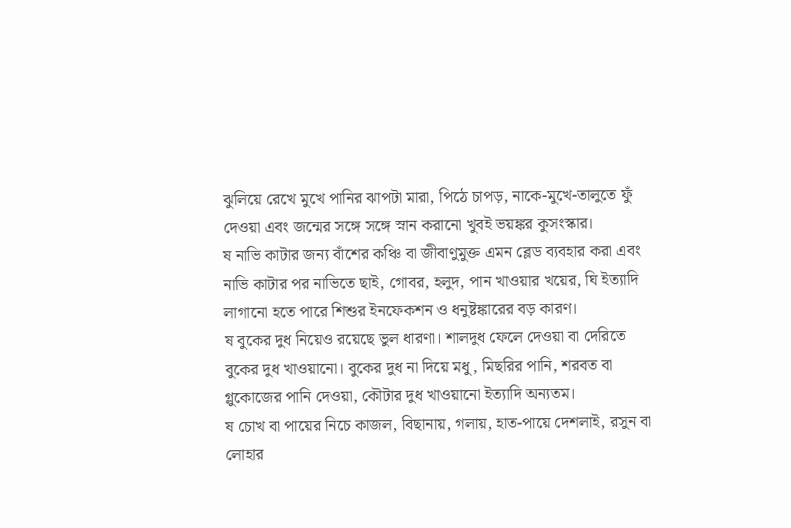ঝুলিয়ে রেখে মুখে পানির ঝাপটা মারা, পিঠে চাপড়, নাকে-মুখে-তালুতে ফুঁ দেওয়া এবং জন্মের সঙ্গে সঙ্গে স্নান করানো খুবই ভয়ঙ্কর কুসংস্কার।
ষ নাভি কাটার জন্য বাঁশের কঞ্চি বা জীবাণুমুক্ত এমন ব্লেড ব্যবহার করা এবং নাভি কাটার পর নাভিতে ছাই, গোবর, হলুদ, পান খাওয়ার খয়ের, ঘি ইত্যাদি লাগানো হতে পারে শিশুর ইনফেকশন ও ধনুষ্টঙ্কারের বড় কারণ।
ষ বুকের দুধ নিয়েও রয়েছে ভুল ধারণা। শালদুধ ফেলে দেওয়া বা দেরিতে বুকের দুধ খাওয়ানো। বুকের দুধ না দিয়ে মধু, মিছরির পানি, শরবত বা গ্লুকোজের পানি দেওয়া, কৌটার দুধ খাওয়ানো ইত্যাদি অন্যতম।
ষ চোখ বা পায়ের নিচে কাজল, বিছানায়, গলায়, হাত-পায়ে দেশলাই, রসুন বা লোহার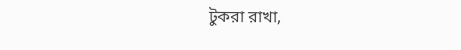টুকরা রাখা,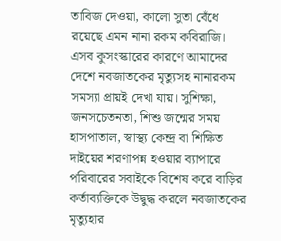তাবিজ দেওয়া, কালো সুতা বেঁধে রয়েছে এমন নানা রকম কবিরাজি।
এসব কুসংস্কারের কারণে আমাদের দেশে নবজাতকের মৃত্যুসহ নানারকম সমস্যা প্রায়ই দেখা যায়। সুশিক্ষা, জনসচেতনতা, শিশু জন্মের সময় হাসপাতাল, স্বাস্থ্য কেন্দ্র বা শিক্ষিত দাইয়ের শরণাপন্ন হওয়ার ব্যাপারে পরিবারের সবাইকে বিশেষ করে বাড়ির কর্তাব্যক্তিকে উদ্বুদ্ধ করলে নবজাতকের মৃত্যুহার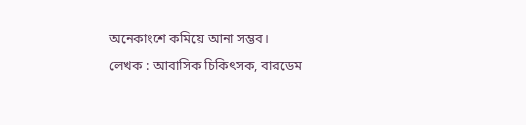অনেকাংশে কমিয়ে আনা সম্ভব।
লেখক : আবাসিক চিকিৎসক, বারডেম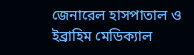জেনারেল হাসপাতাল ও ইব্রাহিম মেডিক্যাল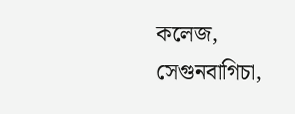কলেজ, সেগুনবাগিচা,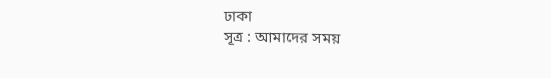ঢাকা
সূত্র : আমাদের সময়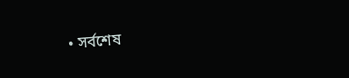• সর্বশেষ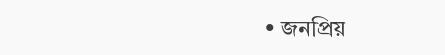• জনপ্রিয়